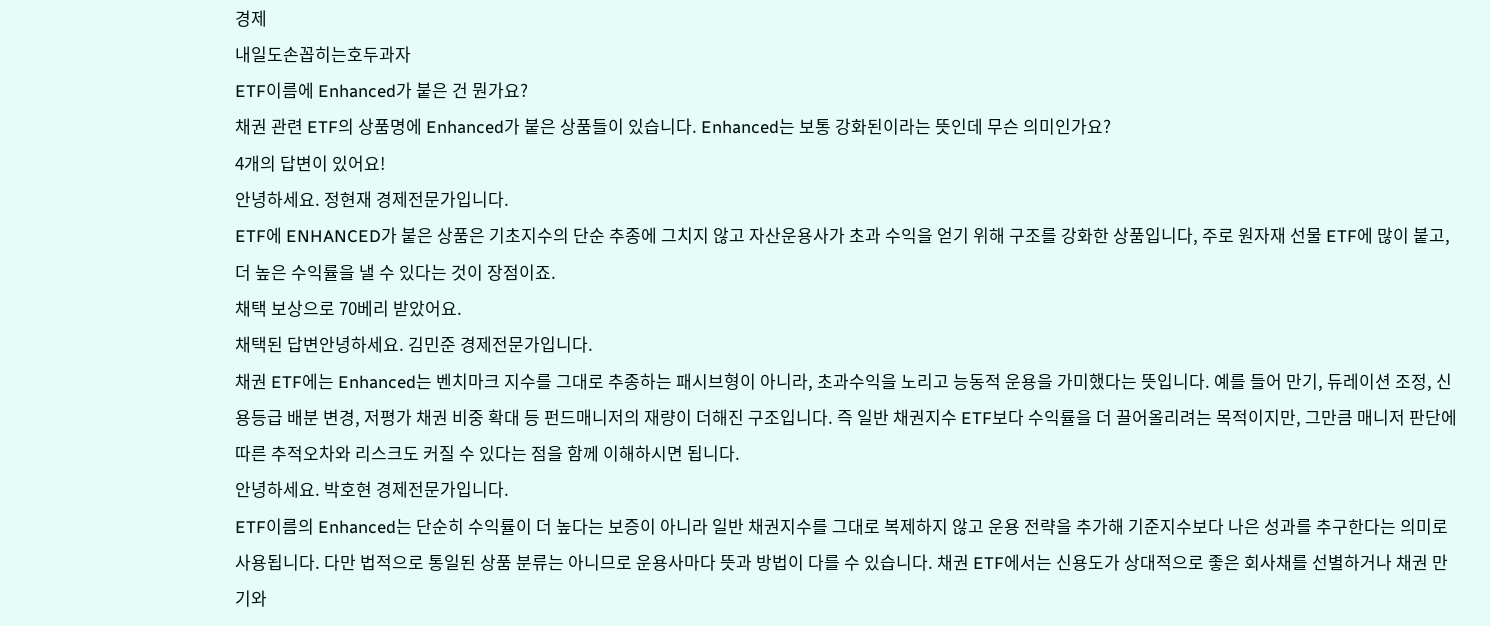경제
내일도손꼽히는호두과자
ETF이름에 Enhanced가 붙은 건 뭔가요?
채권 관련 ETF의 상품명에 Enhanced가 붙은 상품들이 있습니다. Enhanced는 보통 강화된이라는 뜻인데 무슨 의미인가요?
4개의 답변이 있어요!
안녕하세요. 정현재 경제전문가입니다.
ETF에 ENHANCED가 붙은 상품은 기초지수의 단순 추종에 그치지 않고 자산운용사가 초과 수익을 얻기 위해 구조를 강화한 상품입니다, 주로 원자재 선물 ETF에 많이 붙고, 더 높은 수익률을 낼 수 있다는 것이 장점이죠.
채택 보상으로 70베리 받았어요.
채택된 답변안녕하세요. 김민준 경제전문가입니다.
채권 ETF에는 Enhanced는 벤치마크 지수를 그대로 추종하는 패시브형이 아니라, 초과수익을 노리고 능동적 운용을 가미했다는 뜻입니다. 예를 들어 만기, 듀레이션 조정, 신용등급 배분 변경, 저평가 채권 비중 확대 등 펀드매니저의 재량이 더해진 구조입니다. 즉 일반 채권지수 ETF보다 수익률을 더 끌어올리려는 목적이지만, 그만큼 매니저 판단에 따른 추적오차와 리스크도 커질 수 있다는 점을 함께 이해하시면 됩니다.
안녕하세요. 박호현 경제전문가입니다.
ETF이름의 Enhanced는 단순히 수익률이 더 높다는 보증이 아니라 일반 채권지수를 그대로 복제하지 않고 운용 전략을 추가해 기준지수보다 나은 성과를 추구한다는 의미로 사용됩니다. 다만 법적으로 통일된 상품 분류는 아니므로 운용사마다 뜻과 방법이 다를 수 있습니다. 채권 ETF에서는 신용도가 상대적으로 좋은 회사채를 선별하거나 채권 만기와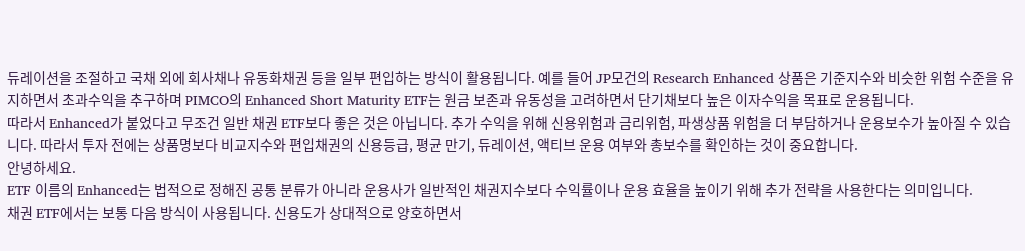듀레이션을 조절하고 국채 외에 회사채나 유동화채권 등을 일부 편입하는 방식이 활용됩니다. 예를 들어 JP모건의 Research Enhanced 상품은 기준지수와 비슷한 위험 수준을 유지하면서 초과수익을 추구하며 PIMCO의 Enhanced Short Maturity ETF는 원금 보존과 유동성을 고려하면서 단기채보다 높은 이자수익을 목표로 운용됩니다.
따라서 Enhanced가 붙었다고 무조건 일반 채권 ETF보다 좋은 것은 아닙니다. 추가 수익을 위해 신용위험과 금리위험, 파생상품 위험을 더 부담하거나 운용보수가 높아질 수 있습니다. 따라서 투자 전에는 상품명보다 비교지수와 편입채권의 신용등급, 평균 만기, 듀레이션, 액티브 운용 여부와 총보수를 확인하는 것이 중요합니다.
안녕하세요.
ETF 이름의 Enhanced는 법적으로 정해진 공통 분류가 아니라 운용사가 일반적인 채권지수보다 수익률이나 운용 효율을 높이기 위해 추가 전략을 사용한다는 의미입니다.
채권 ETF에서는 보통 다음 방식이 사용됩니다. 신용도가 상대적으로 양호하면서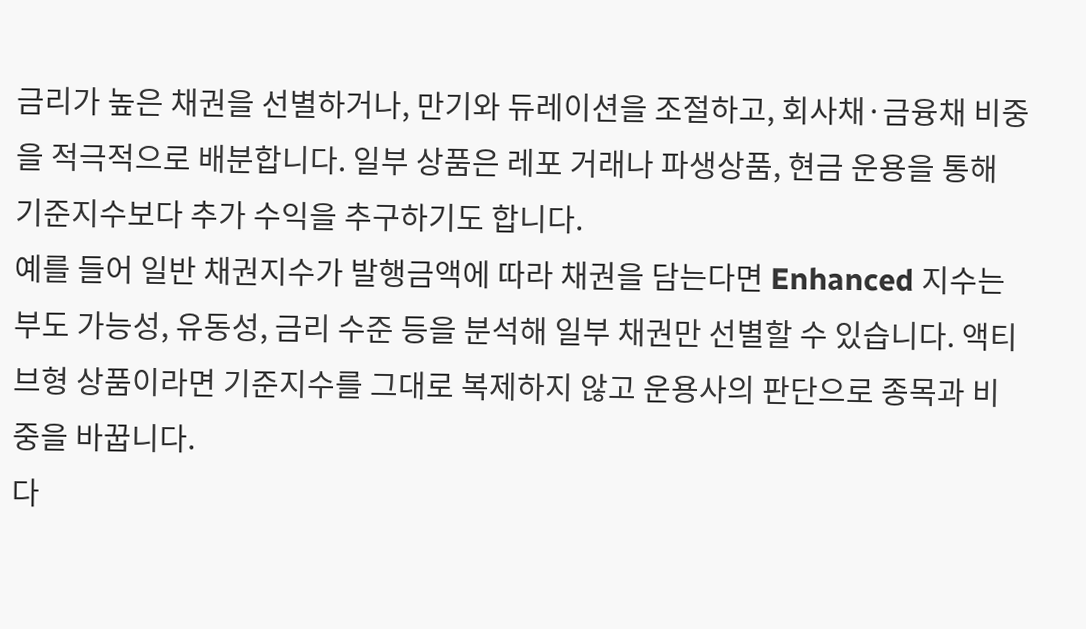금리가 높은 채권을 선별하거나, 만기와 듀레이션을 조절하고, 회사채·금융채 비중을 적극적으로 배분합니다. 일부 상품은 레포 거래나 파생상품, 현금 운용을 통해 기준지수보다 추가 수익을 추구하기도 합니다.
예를 들어 일반 채권지수가 발행금액에 따라 채권을 담는다면 Enhanced 지수는 부도 가능성, 유동성, 금리 수준 등을 분석해 일부 채권만 선별할 수 있습니다. 액티브형 상품이라면 기준지수를 그대로 복제하지 않고 운용사의 판단으로 종목과 비중을 바꿉니다.
다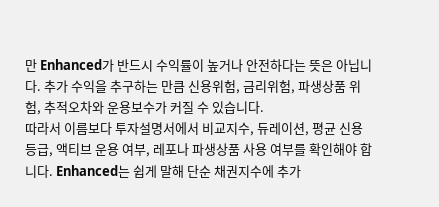만 Enhanced가 반드시 수익률이 높거나 안전하다는 뜻은 아닙니다. 추가 수익을 추구하는 만큼 신용위험, 금리위험, 파생상품 위험, 추적오차와 운용보수가 커질 수 있습니다.
따라서 이름보다 투자설명서에서 비교지수, 듀레이션, 평균 신용등급, 액티브 운용 여부, 레포나 파생상품 사용 여부를 확인해야 합니다. Enhanced는 쉽게 말해 단순 채권지수에 추가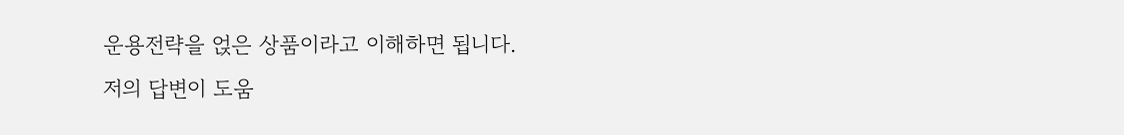운용전략을 얹은 상품이라고 이해하면 됩니다.
저의 답변이 도움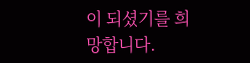이 되셨기를 희망합니다.